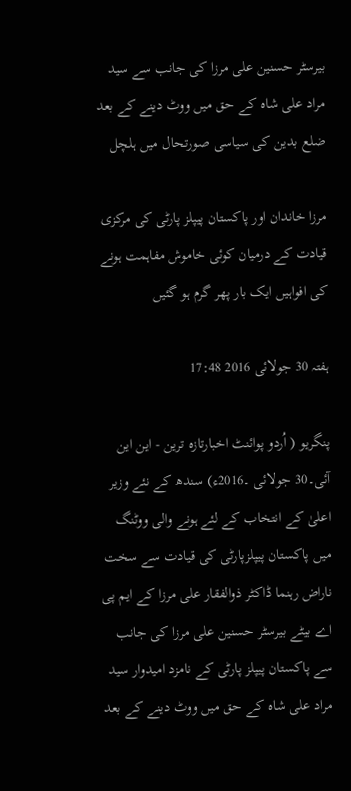بیرسٹر حسنین علی مرزا کی جانب سے سید مراد علی شاہ کے حق میں ووٹ دینے کے بعد ضلع بدین کی سیاسی صورتحال میں ہلچل

مرزا خاندان اور پاکستان پیپلز پارٹی کی مرکزی قیادت کے درمیان کوئی خاموش مفاہمت ہونے کی افواہیں ایک بار پھر گرم ہو گئیں

ہفتہ 30 جولائی 2016 17:48

پنگریو ( اُردو پوائنٹ اخبارتازہ ترین - این این آئی۔30 جولائی ۔2016ء) سندھ کے نئے وزیر اعلیٰ کے انتخاب کے لئے ہونے والی ووٹنگ میں پاکستان پیپلزپارٹی کی قیادت سے سخت ناراض رہنما ڈاکٹر ذوالفقار علی مرزا کے ایم پی اے بیٹے بیرسٹر حسنین علی مرزا کی جانب سے پاکستان پیپلز پارٹی کے نامزد امیدوار سید مراد علی شاہ کے حق میں ووٹ دینے کے بعد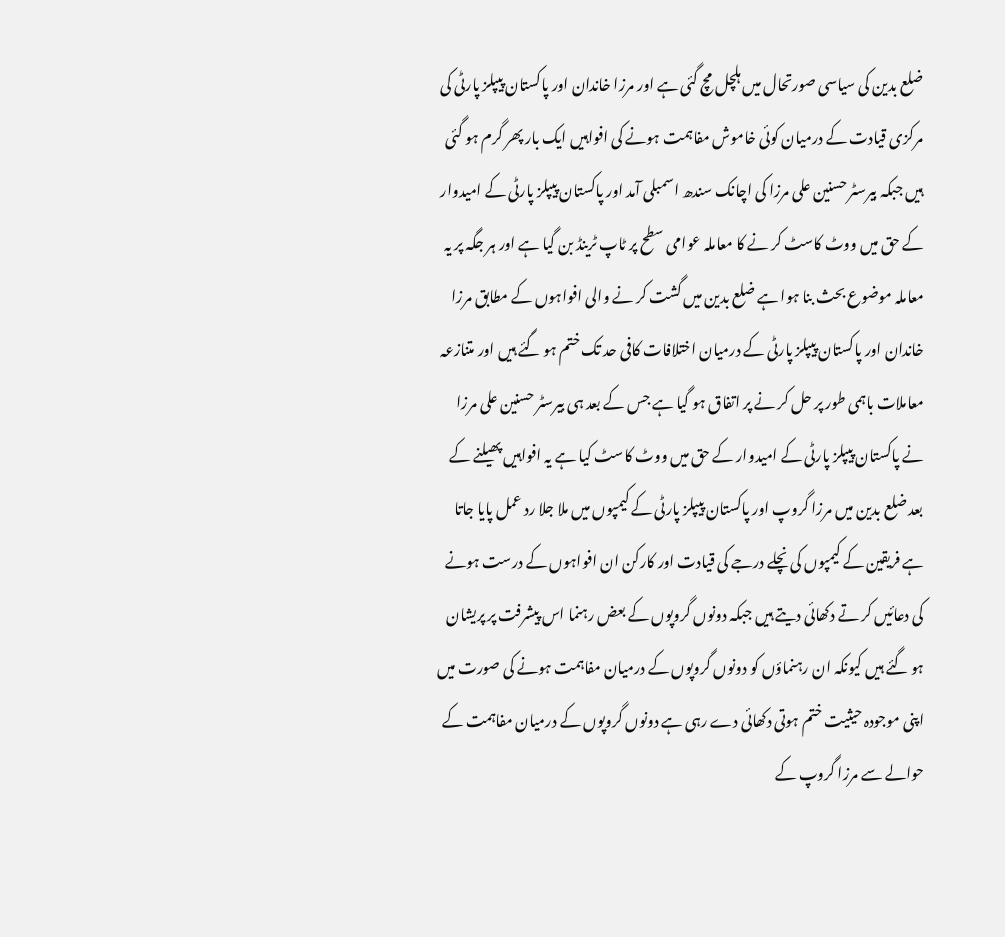ضلع بدین کی سیاسی صورتحال میں ہلچل مچ گئی ہے اور مرزا خاندان اور پاکستان پیپلز پارٹی کی مرکزی قیادت کے درمیان کوئی خاموش مفاہمت ہونے کی افواہیں ایک بار پھر گرم ہو گئی ہیں جبکہ بیرسٹر حسنین علی مرزا کی اچانک سندھ اسمبلی آمد اور پاکستان پیپلز پارٹی کے امیدوار کے حق میں ووٹ کاسٹ کر نے کا معاملہ عوامی سطح پر ٹاپ ٹرینڈ بن گیا ہے اور ہر جگہ پر یہ معاملہ موضوع بحث بنا ہوا ہے ضلع بدین میں گشت کر نے والی افواہوں کے مطابق مرزا خاندان اور پاکستان پیپلز پارٹی کے درمیان اختلافات کافی حد تک ختم ہو گئے ہیں اور متنازعہ معاملات باہمی طور پر حل کر نے پر اتفاق ہو گیا ہے جس کے بعد ہی بیرسٹر حسنین علی مرزا نے پاکستان پیپلز پارٹی کے امیدوار کے حق میں ووٹ کاسٹ کیا ہے یہ افواہیں پھیلنے کے بعد ضلع بدین میں مرزا گروپ اور پاکستان پیپلز پارٹی کے کیمپوں میں ملا جلا رد عمل پایا جاتا ہے فریقین کے کیمپوں کی نچلے درجے کی قیادت اور کارکن ان افواہوں کے درست ہونے کی دعائیں کر تے دکھائی دیتے ہیں جبکہ دونوں گروپوں کے بعض رہنما اس پیشرفت پر پریشان ہو گئے ہیں کیونکہ ان رہنماؤں کو دونوں گروپوں کے درمیان مفاہمت ہونے کی صورت میں اپنی موجودہ حیثیت ختم ہوتی دکھائی دے رہی ہے دونوں گروپوں کے درمیان مفاہمت کے حوالے سے مرزا گروپ کے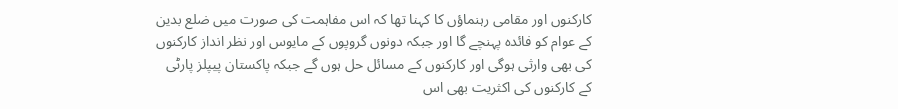کارکنوں اور مقامی رہنماؤں کا کہنا تھا کہ اس مفاہمت کی صورت میں ضلع بدین کے عوام کو فائدہ پہنچے گا اور جبکہ دونوں گروپوں کے مایوس اور نظر انداز کارکنوں کی بھی وارثی ہوگی اور کارکنوں کے مسائل حل ہوں گے جبکہ پاکستان پیپلز پارٹی کے کارکنوں کی اکثریت بھی اس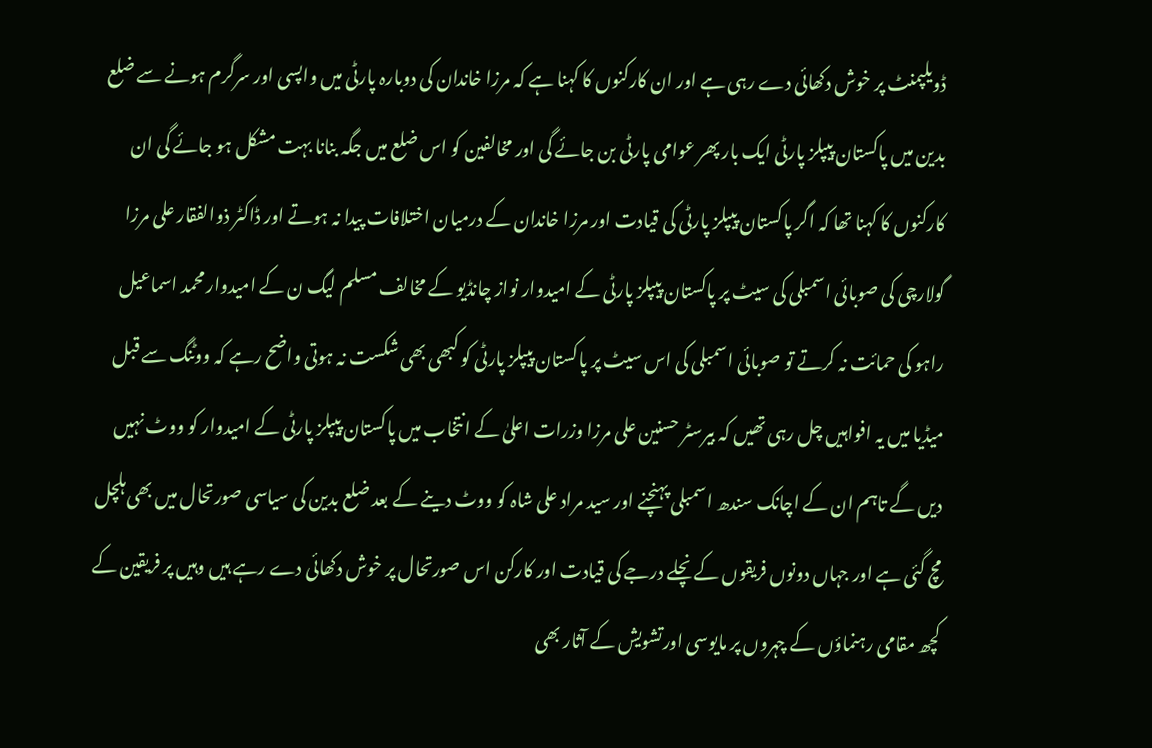ڈویلپمنٹ پر خوش دکھائی دے رہی ہے اور ان کارکنوں کا کہنا ہے کہ مرزا خاندان کی دوبارہ پارٹی میں واپسی اور سرگرم ہونے سے ضلع بدین میں پاکستان پیپلز پارٹی ایک بار پھر عوامی پارٹی بن جائے گی اور مخالفین کو اس ضلع میں جگہ بنانا بہت مشکل ہو جائے گی ان کارکنوں کا کہنا تھا کہ اگر پاکستان پیپلز پارٹی کی قیادت اور مرزا خاندان کے درمیان اختلافات پیدا نہ ہوتے اور ڈاکٹر ذوالفقار علی مرزا گولارچی کی صوبائی اسمبلی کی سیٹ پر پاکستان پیپلز پارٹی کے امیدوار نواز چانڈیو کے مخالف مسلم لیگ ن کے امیدوار محمد اسماعیل راہو کی حمائت نہ کرتے تو صوبائی اسمبلی کی اس سیٹ پر پاکستان پیپلز پارٹی کو کبھی بھی شکست نہ ہوتی واضح رہے کہ ووٹنگ سے قبل میڈیا میں یہ افواہیں چل رہی تھیں کہ بیرسٹر حسنین علی مرزا وزرات اعلیٰ کے انتخاب میں پاکستان پیپلز پارٹی کے امیدوار کو ووٹ نہیں دیں گے تاہم ان کے اچانک سندھ اسمبلی پہنچنے اور سید مراد علی شاہ کو ووٹ دینے کے بعد ضلع بدین کی سیاسی صورتحال میں بھی ہلچل مچ گئی ہے اور جہاں دونوں فریقوں کے نچلے درجے کی قیادت اور کارکن اس صورتحال پر خوش دکھائی دے رہے ہیں وہیں پر فریقین کے کچھ مقامی رہنماؤں کے چہروں پر مایوسی اورتشویش کے آثار بھی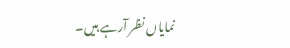نمایاں نظر آرہے ہیں۔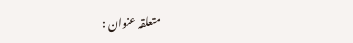متعلقہ عنوان :